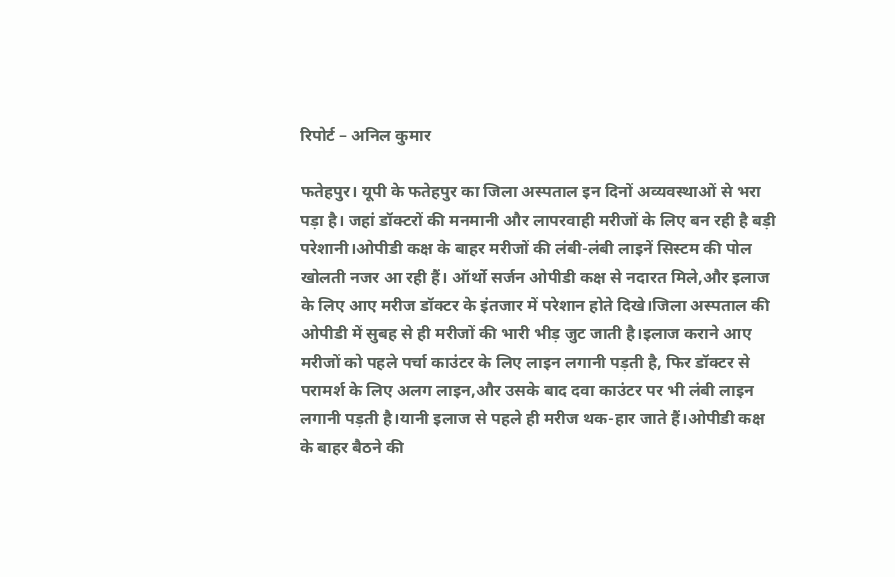रिपोर्ट – अनिल कुमार

फतेहपुर। यूपी के फतेहपुर का जिला अस्पताल इन दिनों अव्यवस्थाओं से भरा पड़ा है। जहां डॉक्टरों की मनमानी और लापरवाही मरीजों के लिए बन रही है बड़ी परेशानी।ओपीडी कक्ष के बाहर मरीजों की लंबी-लंबी लाइनें सिस्टम की पोल खोलती नजर आ रही हैं। ऑर्थो सर्जन ओपीडी कक्ष से नदारत मिले,और इलाज के लिए आए मरीज डॉक्टर के इंतजार में परेशान होते दिखे।जिला अस्पताल की ओपीडी में सुबह से ही मरीजों की भारी भीड़ जुट जाती है।इलाज कराने आए मरीजों को पहले पर्चा काउंटर के लिए लाइन लगानी पड़ती है, फिर डॉक्टर से परामर्श के लिए अलग लाइन,और उसके बाद दवा काउंटर पर भी लंबी लाइन लगानी पड़ती है।यानी इलाज से पहले ही मरीज थक-हार जाते हैं।ओपीडी कक्ष के बाहर बैठने की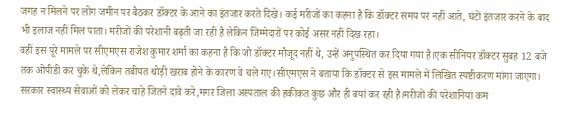जगह न मिलने पर लोग जमीन पर बैठकर डॉक्टर के आने का इंतजार करते दिखे। कई मरीजों का कहना है कि डॉक्टर समय पर नहीं आते, घंटों इंतजार करने के बाद भी इलाज नहीं मिल पाता। मरीजों की परेशानी बढ़ती जा रही है लेकिन जिम्मेदारों पर कोई असर नहीं दिख रहा।
वहीं इस पूरे मामले पर सीएमएस राजेश कुमार शर्मा का कहना है कि जो डॉक्टर मौजूद नहीं थे, उन्हें अनुपस्थित कर दिया गया है।एक सीनियर डॉक्टर सुबह 12 बजे तक ओपीडी कर चुके थे,लेकिन तबीयत थोड़ी खराब होने के कारण वे चले गए।सीएमएस ने बताया कि डॉक्टर से इस मामले में लिखित स्पष्टीकरण मांगा जाएगा। सरकार स्वास्थ्य सेवाओं को लेकर चाहे जितने दावे करे,मगर जिला अस्पताल की हकीकत कुछ और ही बयां कर रही है।मरीजों की परेशानियां कम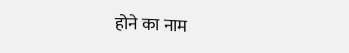होने का नाम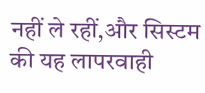नहीं ले रहीं,और सिस्टम की यह लापरवाही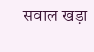सवाल खड़ा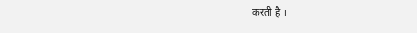करती है ।